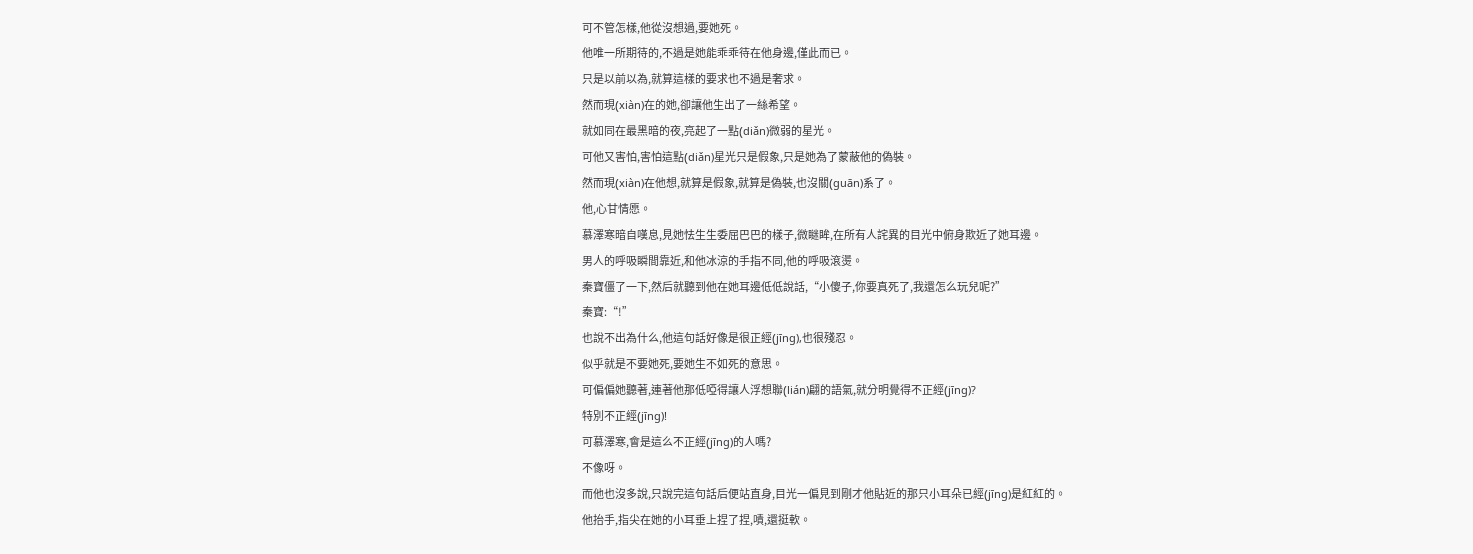可不管怎樣,他從沒想過,要她死。
他唯一所期待的,不過是她能乖乖待在他身邊,僅此而已。
只是以前以為,就算這樣的要求也不過是奢求。
然而現(xiàn)在的她,卻讓他生出了一絲希望。
就如同在最黑暗的夜,亮起了一點(diǎn)微弱的星光。
可他又害怕,害怕這點(diǎn)星光只是假象,只是她為了蒙蔽他的偽裝。
然而現(xiàn)在他想,就算是假象,就算是偽裝,也沒關(guān)系了。
他,心甘情愿。
慕澤寒暗自嘆息,見她怯生生委屈巴巴的樣子,微瞇眸,在所有人詫異的目光中俯身欺近了她耳邊。
男人的呼吸瞬間靠近,和他冰涼的手指不同,他的呼吸滾燙。
秦寶僵了一下,然后就聽到他在她耳邊低低說話,“小傻子,你要真死了,我還怎么玩兒呢?”
秦寶:“!”
也說不出為什么,他這句話好像是很正經(jīng),也很殘忍。
似乎就是不要她死,要她生不如死的意思。
可偏偏她聽著,連著他那低啞得讓人浮想聯(lián)翩的語氣,就分明覺得不正經(jīng)?
特別不正經(jīng)!
可慕澤寒,會是這么不正經(jīng)的人嗎?
不像呀。
而他也沒多說,只說完這句話后便站直身,目光一偏見到剛才他貼近的那只小耳朵已經(jīng)是紅紅的。
他抬手,指尖在她的小耳垂上捏了捏,嘖,還挺軟。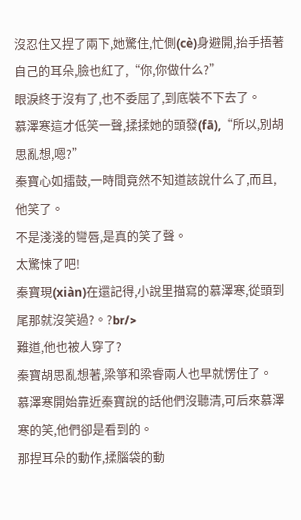沒忍住又捏了兩下,她驚住,忙側(cè)身避開,抬手捂著自己的耳朵,臉也紅了,“你,你做什么?”
眼淚終于沒有了,也不委屈了,到底裝不下去了。
慕澤寒這才低笑一聲,揉揉她的頭發(fā),“所以,別胡思亂想,嗯?”
秦寶心如擂鼓,一時間竟然不知道該說什么了,而且,他笑了。
不是淺淺的彎唇,是真的笑了聲。
太驚悚了吧!
秦寶現(xiàn)在還記得,小說里描寫的慕澤寒,從頭到尾那就沒笑過?。?br/>
難道,他也被人穿了?
秦寶胡思亂想著,梁箏和梁睿兩人也早就愣住了。
慕澤寒開始靠近秦寶說的話他們沒聽清,可后來慕澤寒的笑,他們卻是看到的。
那捏耳朵的動作,揉腦袋的動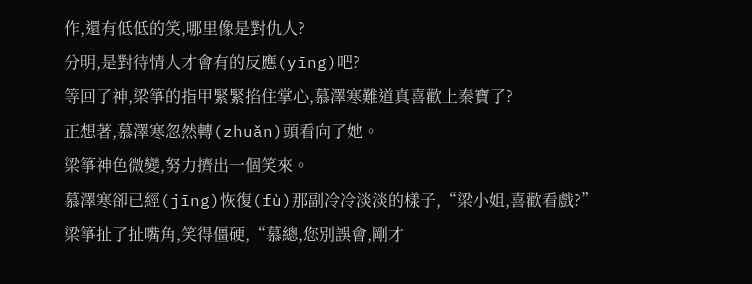作,還有低低的笑,哪里像是對仇人?
分明,是對待情人才會有的反應(yīng)吧?
等回了神,梁箏的指甲緊緊掐住掌心,慕澤寒難道真喜歡上秦寶了?
正想著,慕澤寒忽然轉(zhuǎn)頭看向了她。
梁箏神色微變,努力擠出一個笑來。
慕澤寒卻已經(jīng)恢復(fù)那副冷冷淡淡的樣子,“梁小姐,喜歡看戲?”
梁箏扯了扯嘴角,笑得僵硬,“慕總,您別誤會,剛才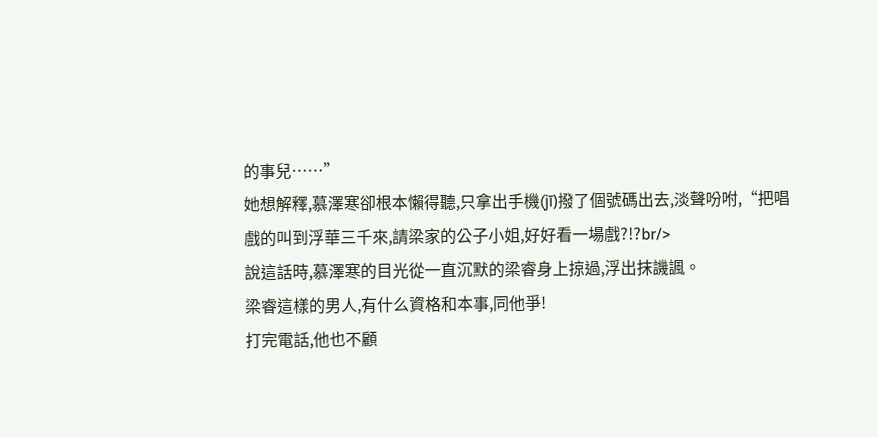的事兒……”
她想解釋,慕澤寒卻根本懶得聽,只拿出手機(jī)撥了個號碼出去,淡聲吩咐,“把唱戲的叫到浮華三千來,請梁家的公子小姐,好好看一場戲?!?br/>
說這話時,慕澤寒的目光從一直沉默的梁睿身上掠過,浮出抹譏諷。
梁睿這樣的男人,有什么資格和本事,同他爭!
打完電話,他也不顧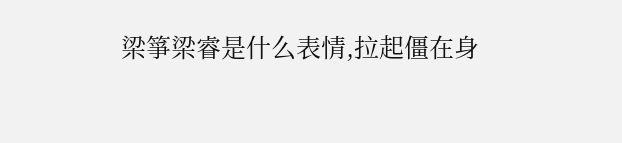梁箏梁睿是什么表情,拉起僵在身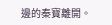邊的秦寶離開。